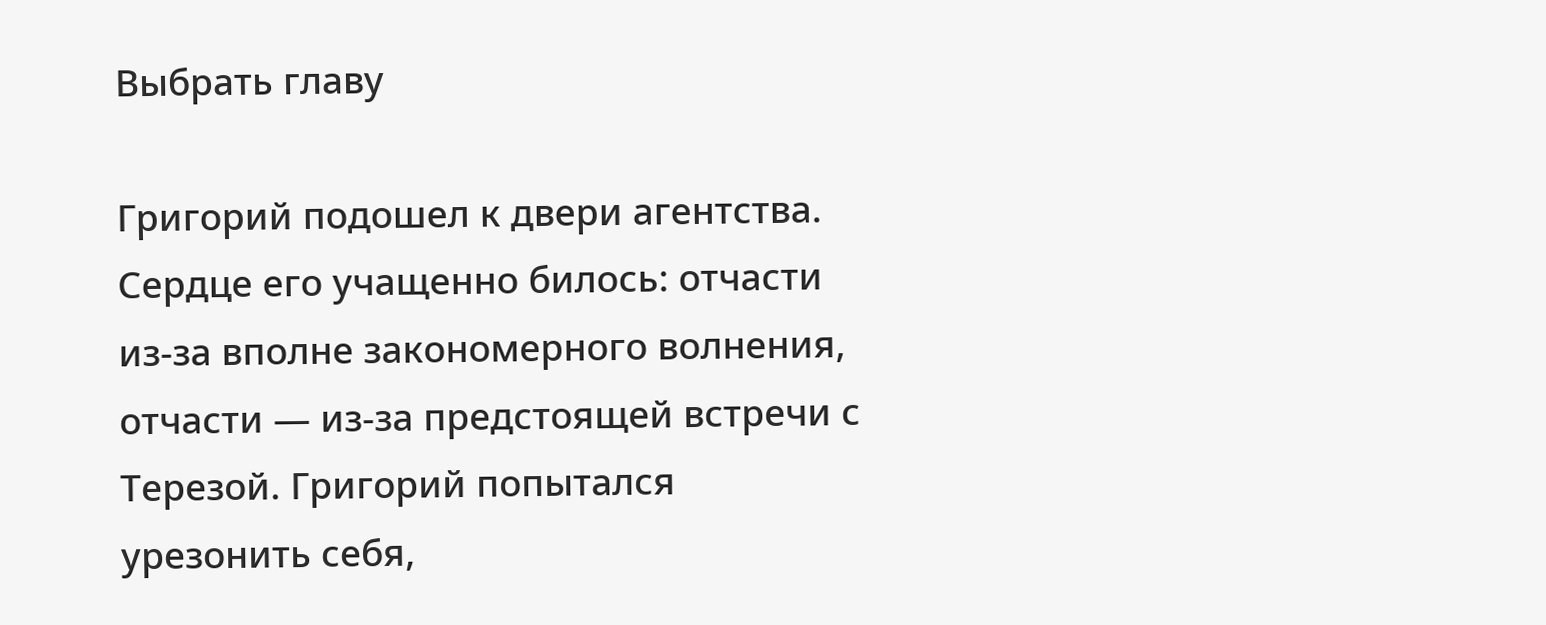Выбрать главу

Григорий подошел к двери агентства. Сердце его учащенно билось: отчасти из-за вполне закономерного волнения, отчасти — из-за предстоящей встречи с Терезой. Григорий попытался урезонить себя,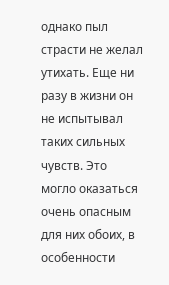однако пыл страсти не желал утихать. Еще ни разу в жизни он не испытывал таких сильных чувств. Это могло оказаться очень опасным для них обоих, в особенности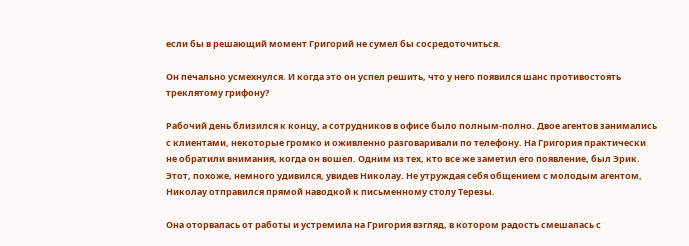если бы в решающий момент Григорий не сумел бы сосредоточиться.

Он печально усмехнулся. И когда это он успел решить, что у него появился шанс противостоять треклятому грифону?

Рабочий день близился к концу, а сотрудников в офисе было полным-полно. Двое агентов занимались с клиентами, некоторые громко и оживленно разговаривали по телефону. На Григория практически не обратили внимания, когда он вошел. Одним из тех, кто все же заметил его появление, был Эрик. Этот, похоже, немного удивился, увидев Николау. Не утруждая себя общением с молодым агентом, Николау отправился прямой наводкой к письменному столу Терезы.

Она оторвалась от работы и устремила на Григория взгляд, в котором радость смешалась с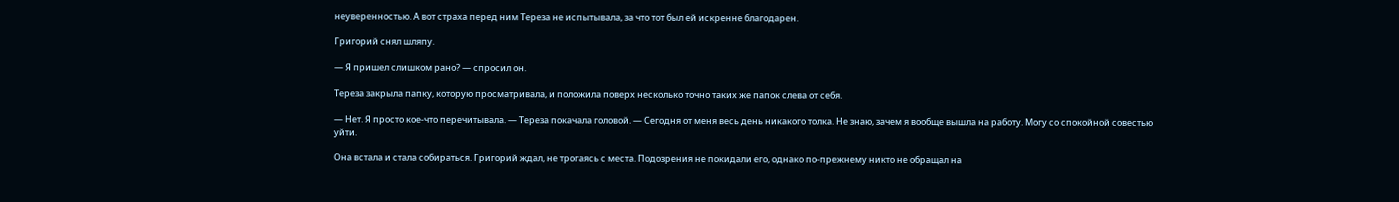неуверенностью. А вот страха перед ним Тереза не испытывала, за что тот был ей искренне благодарен.

Григорий снял шляпу.

— Я пришел слишком рано? — спросил он.

Тереза закрыла папку, которую просматривала, и положила поверх несколько точно таких же папок слева от себя.

— Нет. Я просто кое-что перечитывала. — Тереза покачала головой. — Сегодня от меня весь день никакого толка. Не знаю, зачем я вообще вышла на работу. Могу со спокойной совестью уйти.

Она встала и стала собираться. Григорий ждал, не трогаясь с места. Подозрения не покидали его, однако по-прежнему никто не обращал на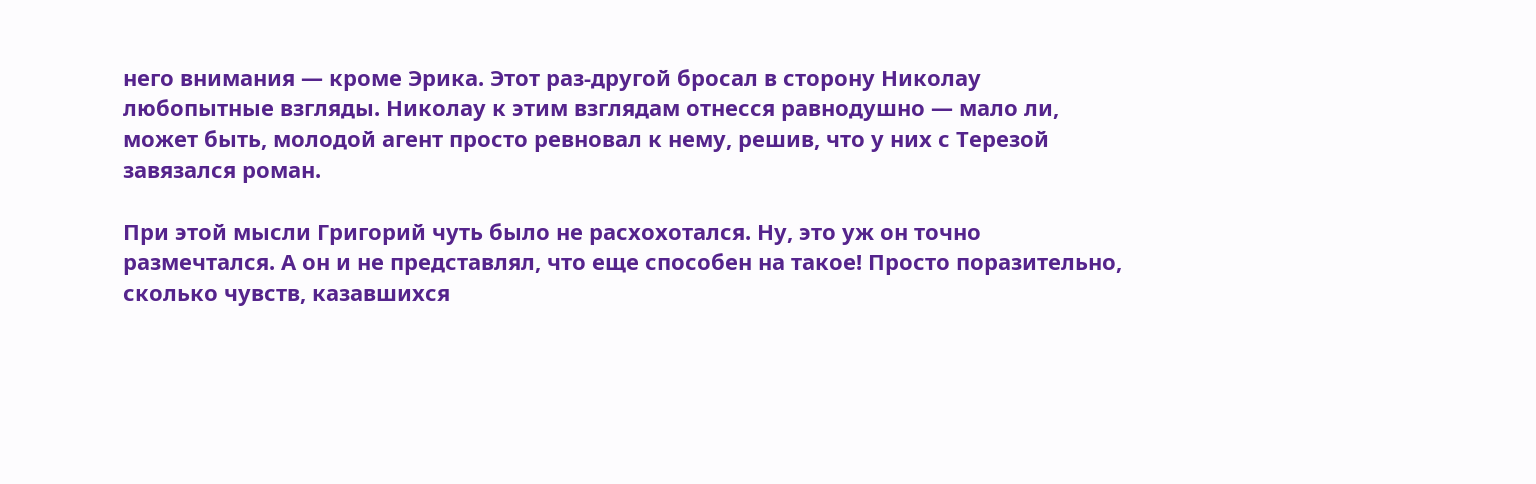него внимания — кроме Эрика. Этот раз-другой бросал в сторону Николау любопытные взгляды. Николау к этим взглядам отнесся равнодушно — мало ли, может быть, молодой агент просто ревновал к нему, решив, что у них с Терезой завязался роман.

При этой мысли Григорий чуть было не расхохотался. Ну, это уж он точно размечтался. А он и не представлял, что еще способен на такое! Просто поразительно, сколько чувств, казавшихся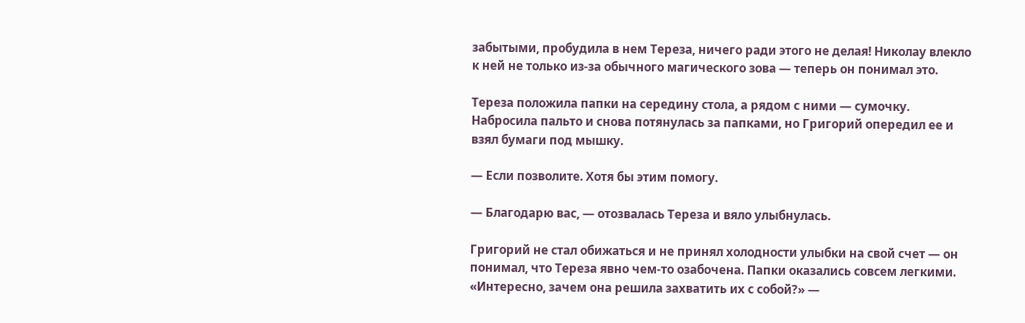забытыми, пробудила в нем Тереза, ничего ради этого не делая! Николау влекло к ней не только из-за обычного магического зова — теперь он понимал это.

Тереза положила папки на середину стола, а рядом с ними — сумочку. Набросила пальто и снова потянулась за папками, но Григорий опередил ее и взял бумаги под мышку.

— Если позволите. Хотя бы этим помогу.

— Благодарю вас, — отозвалась Тереза и вяло улыбнулась.

Григорий не стал обижаться и не принял холодности улыбки на свой счет — он понимал, что Тереза явно чем-то озабочена. Папки оказались совсем легкими. «Интересно, зачем она решила захватить их с собой?» —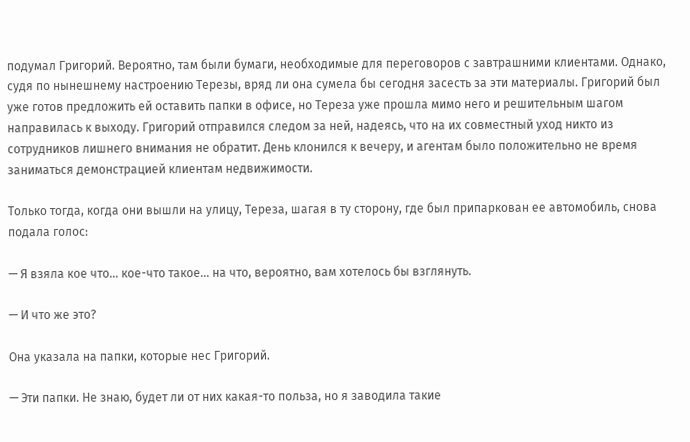подумал Григорий. Вероятно, там были бумаги, необходимые для переговоров с завтрашними клиентами. Однако, судя по нынешнему настроению Терезы, вряд ли она сумела бы сегодня засесть за эти материалы. Григорий был уже готов предложить ей оставить папки в офисе, но Тереза уже прошла мимо него и решительным шагом направилась к выходу. Григорий отправился следом за ней, надеясь, что на их совместный уход никто из сотрудников лишнего внимания не обратит. День клонился к вечеру, и агентам было положительно не время заниматься демонстрацией клиентам недвижимости.

Только тогда, когда они вышли на улицу, Тереза, шагая в ту сторону, где был припаркован ее автомобиль, снова подала голос:

— Я взяла кое что… кое-что такое… на что, вероятно, вам хотелось бы взглянуть.

— И что же это?

Она указала на папки, которые нес Григорий.

— Эти папки. Не знаю, будет ли от них какая-то польза, но я заводила такие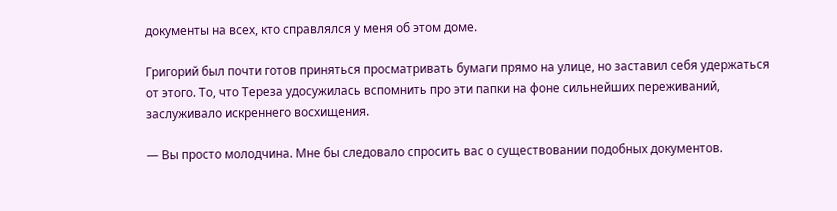документы на всех, кто справлялся у меня об этом доме.

Григорий был почти готов приняться просматривать бумаги прямо на улице, но заставил себя удержаться от этого. То, что Тереза удосужилась вспомнить про эти папки на фоне сильнейших переживаний, заслуживало искреннего восхищения.

— Вы просто молодчина. Мне бы следовало спросить вас о существовании подобных документов.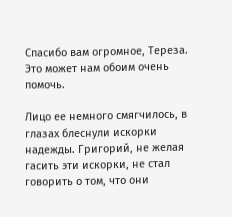Спасибо вам огромное, Тереза. Это может нам обоим очень помочь.

Лицо ее немного смягчилось, в глазах блеснули искорки надежды. Григорий, не желая гасить эти искорки, не стал говорить о том, что они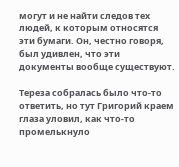могут и не найти следов тех людей, к которым относятся эти бумаги. Он, честно говоря, был удивлен, что эти документы вообще существуют.

Тереза собралась было что-то ответить, но тут Григорий краем глаза уловил, как что-то промелькнуло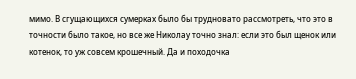мимо. В сгущающихся сумерках было бы трудновато рассмотреть, что это в точности было такое, но все же Николау точно знал: если это был щенок или котенок, то уж совсем крошечный. Да и походочка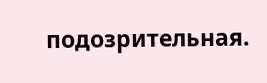подозрительная.